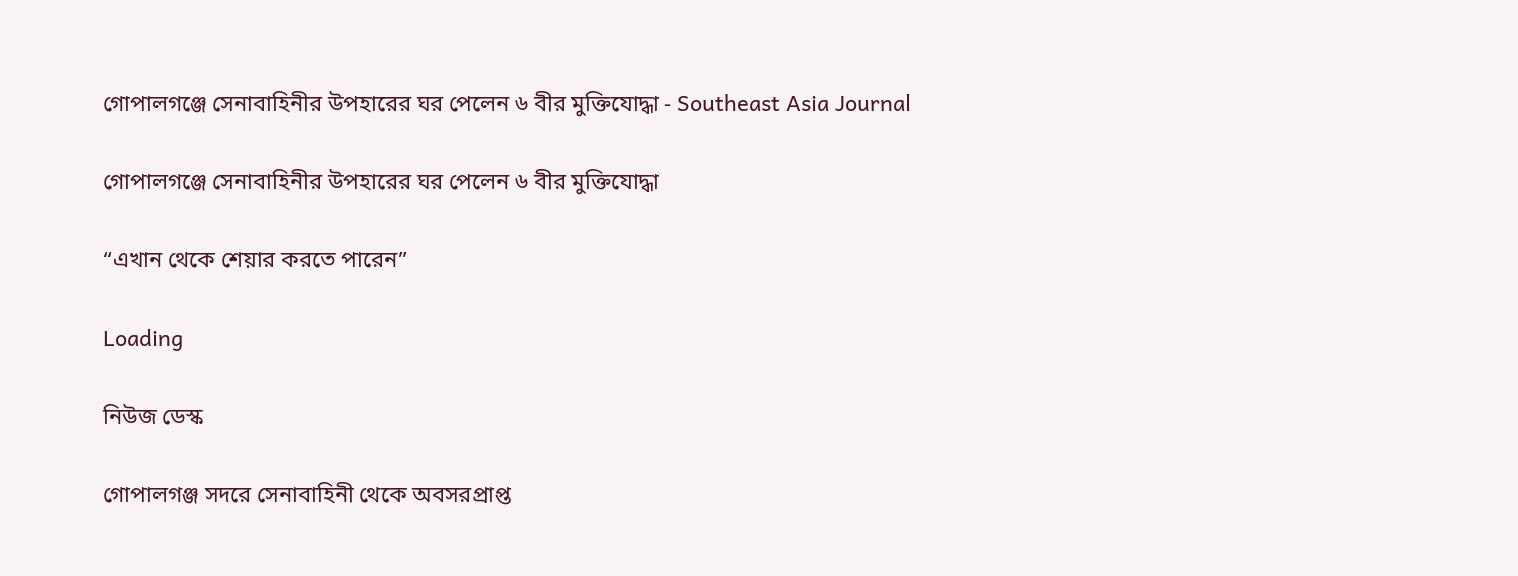গোপালগঞ্জে সেনাবাহিনীর উপহারের ঘর পেলেন ৬ বীর মুক্তিযোদ্ধা - Southeast Asia Journal

গোপালগঞ্জে সেনাবাহিনীর উপহারের ঘর পেলেন ৬ বীর মুক্তিযোদ্ধা

“এখান থেকে শেয়ার করতে পারেন”

Loading

নিউজ ডেস্ক

গোপালগঞ্জ সদরে সেনাবাহিনী থেকে অবসরপ্রাপ্ত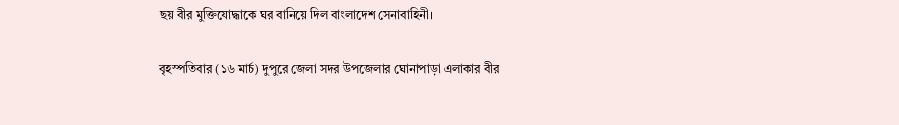ছয় বীর মুক্তিযোদ্ধাকে ঘর বানিয়ে দিল বাংলাদেশ সেনাবাহিনী।

বৃহস্পতিবার (১৬ মার্চ) দুপুরে জেলা সদর উপজেলার ঘোনাপাড়া এলাকার বীর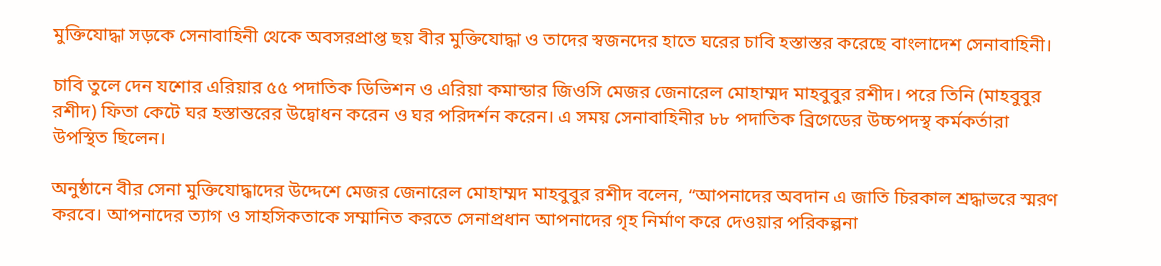মুক্তিযোদ্ধা সড়কে সেনাবাহিনী থেকে অবসরপ্রাপ্ত ছয় বীর মুক্তিযোদ্ধা ও তাদের স্বজনদের হাতে ঘরের চাবি হস্তাস্তর করেছে বাংলাদেশ সেনাবাহিনী।

চাবি তুলে দেন যশোর এরিয়ার ৫৫ পদাতিক ডিভিশন ও এরিয়া কমান্ডার জিওসি মেজর জেনারেল মোহাম্মদ মাহবুবুর রশীদ। পরে তিনি (মাহবুবুর রশীদ) ফিতা কেটে ঘর হস্তান্তরের উদ্বোধন করেন ও ঘর পরিদর্শন করেন। এ সময় সেনাবাহিনীর ৮৮ পদাতিক ব্রিগেডের উচ্চপদস্থ কর্মকর্তারা উপস্থিত ছিলেন।

অনুষ্ঠানে বীর সেনা মুক্তিযোদ্ধাদের উদ্দেশে মেজর জেনারেল মোহাম্মদ মাহবুবুর রশীদ বলেন, “আপনাদের অবদান এ জাতি চিরকাল শ্রদ্ধাভরে স্মরণ করবে। আপনাদের ত্যাগ ও সাহসিকতাকে সম্মানিত করতে সেনাপ্রধান আপনাদের গৃহ নির্মাণ করে দেওয়ার পরিকল্পনা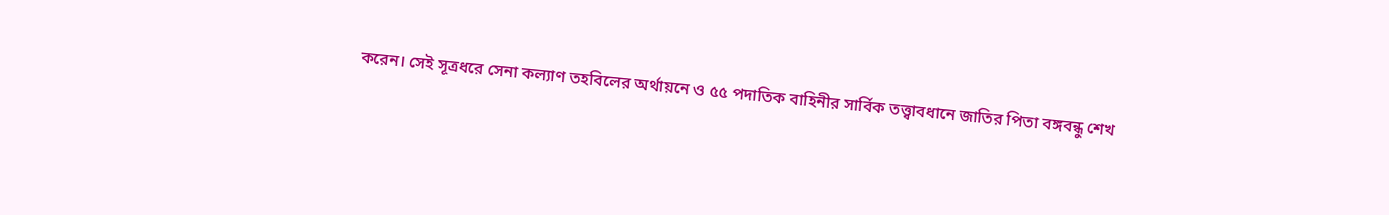করেন। সেই সূত্রধরে সেনা কল্যাণ তহবিলের অর্থায়নে ও ৫৫ পদাতিক বাহিনীর সার্বিক তত্ত্বাবধানে জাতির পিতা বঙ্গবন্ধু শেখ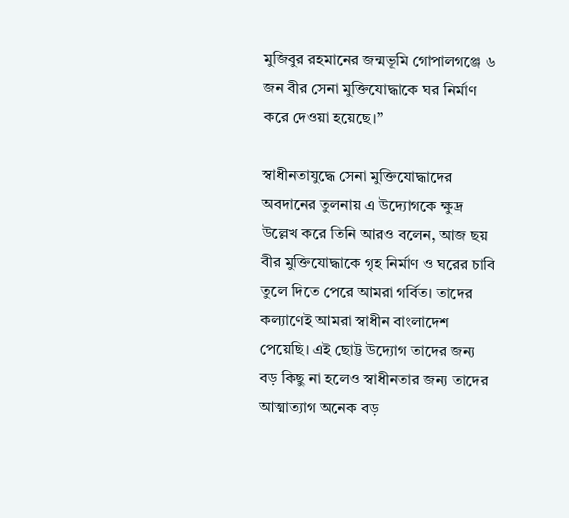মুজিবুর রহমানের জন্মভূমি গোপালগঞ্জে ৬ জন বীর সেনা মুক্তিযোদ্ধাকে ঘর নির্মাণ করে দেওয়া হয়েছে।”

স্বাধীনতাযুদ্ধে সেনা মুক্তিযোদ্ধাদের অবদানের তুলনায় এ উদ্যোগকে ক্ষুদ্র উল্লেখ করে তিনি আরও বলেন, আজ ছয় বীর মুক্তিযোদ্ধাকে গৃহ নির্মাণ ও ঘরের চাবি তুলে দিতে পেরে আমরা গর্বিত। তাদের কল্যাণেই আমরা স্বাধীন বাংলাদেশ পেয়েছি। এই ছোট্ট উদ্যোগ তাদের জন্য বড় কিছু না হলেও স্বাধীনতার জন্য তাদের আত্মাত্যাগ অনেক বড়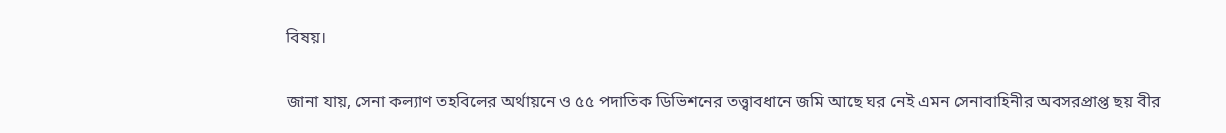বিষয়।

জানা যায়, সেনা কল্যাণ তহবিলের অর্থায়নে ও ৫৫ পদাতিক ডিভিশনের তত্ত্বাবধানে জমি আছে ঘর নেই এমন সেনাবাহিনীর অবসরপ্রাপ্ত ছয় বীর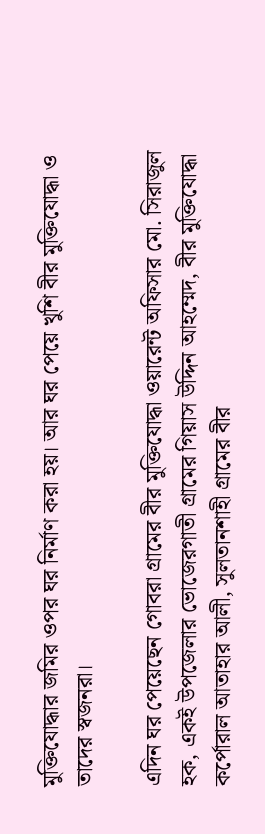মুক্তিযোদ্ধার জমির ওপর ঘর নির্মাণ করা হয়। আর ঘর পেয়ে খুশি বীর মুক্তিযোদ্ধা ও তাদের স্বজনরা।

এদিন ঘর পেয়েছেন গোবরা গ্রামের বীর মুক্তিযোদ্ধা ওয়ারেন্ট অফিসার মো. সিরাজুল হক, একই উপজেলার ভোজেরগাতী গ্রামের গিয়াস উদ্দিন আহম্মেদ, বীর মুক্তিযোদ্ধা কর্পোরাল আতাহার আলী, সুলতানশাহী গ্রামের বীর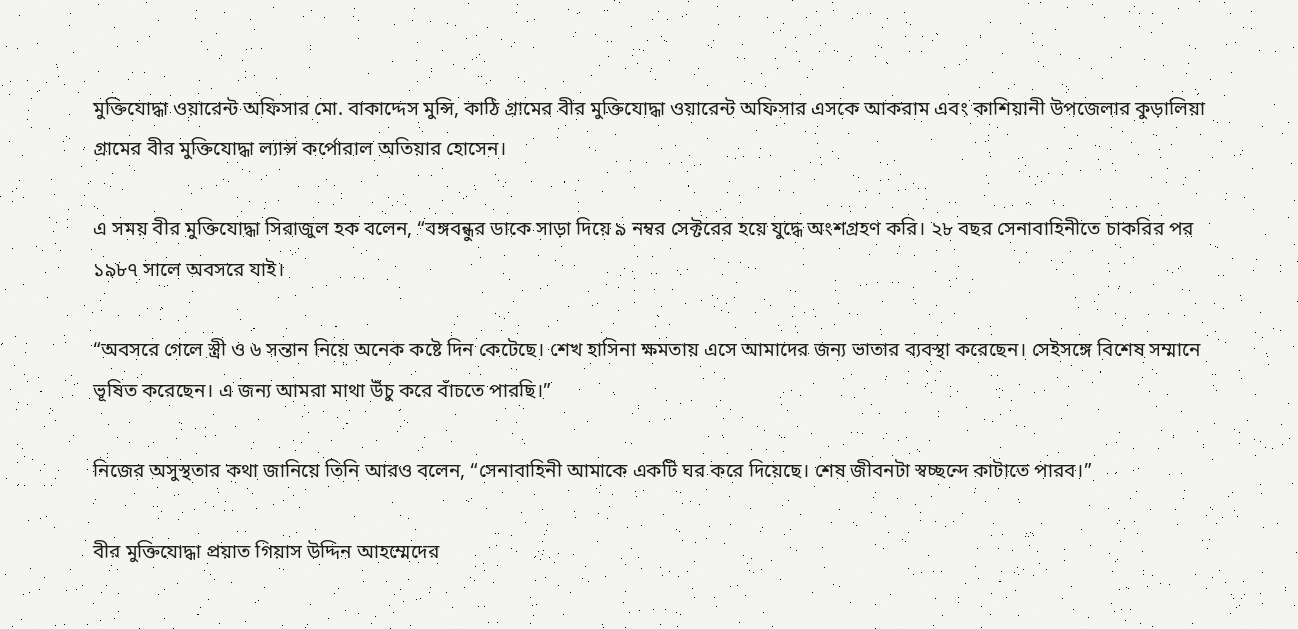মুক্তিযোদ্ধা ওয়ারেন্ট অফিসার মো. বাকাদ্দেস মুন্সি, কাঠি গ্রামের বীর মুক্তিযোদ্ধা ওয়ারেন্ট অফিসার এসকে আকরাম এবং কাশিয়ানী উপজেলার কুড়ালিয়া গ্রামের বীর মুক্তিযোদ্ধা ল্যান্স কর্পোরাল অতিয়ার হোসেন।

এ সময় বীর মুক্তিযোদ্ধা সিরাজুল হক বলেন, “বঙ্গবন্ধুর ডাকে সাড়া দিয়ে ৯ নম্বর সেক্টরের হয়ে যুদ্ধে অংশগ্রহণ করি। ২৮ বছর সেনাবাহিনীতে চাকরির পর ১৯৮৭ সালে অবসরে যাই।

“অবসরে গেলে স্ত্রী ও ৬ সন্তান নিয়ে অনেক কষ্টে দিন কেটেছে। শেখ হাসিনা ক্ষমতায় এসে আমাদের জন্য ভাতার ব্যবস্থা করেছেন। সেইসঙ্গে বিশেষ সম্মানে ভূষিত করেছেন। এ জন্য আমরা মাথা উঁচু করে বাঁচতে পারছি।”

নিজের অসুস্থতার কথা জানিয়ে তিনি আরও বলেন, “সেনাবাহিনী আমাকে একটি ঘর করে দিয়েছে। শেষ জীবনটা স্বচ্ছন্দে কাটাতে পারব।”

বীর মুক্তিযোদ্ধা প্রয়াত গিয়াস উদ্দিন আহম্মেদের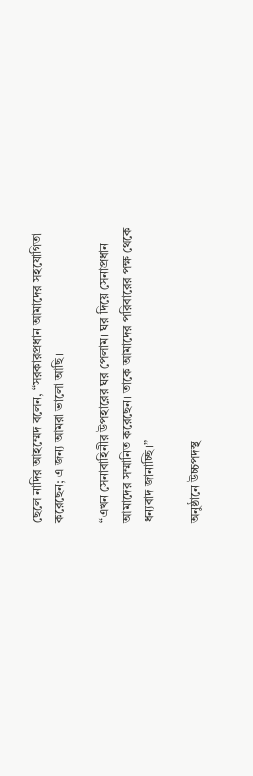ছেলে নাদির আহম্মেদ বলেন, “সরকারপ্রধান আমাদের সহযোগিতা করেছেন; এ জন্য আমরা ভালো আছি।

“এখন সেনাবাহিনীর উপহারের ঘর পেলাম। ঘর দিয়ে সেনাপ্রধান আমাদের সম্মানিত করেছেন। তাকে আমাদের পরিবারের পক্ষ থেকে ধন্যবাদ জানাচ্ছি।”

অনুষ্ঠানে উচ্চপদস্থ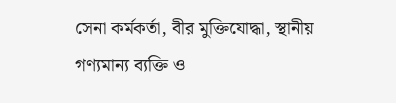সেনা কর্মকর্তা, বীর মুক্তিযোদ্ধা, স্থানীয় গণ্যমান্য ব্যক্তি ও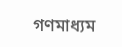গণমাধ্যম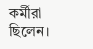কর্মীরা ছিলেন।